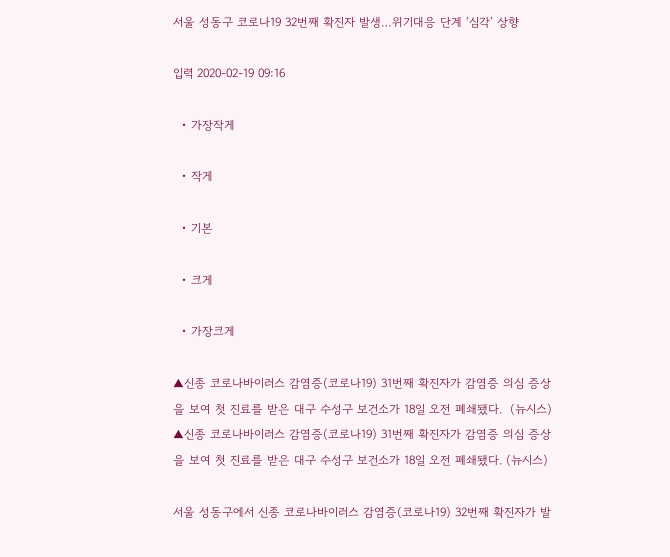서울 성동구 코로나19 32번째 확진자 발생…위기대응 단계 ‘심각’ 상향

입력 2020-02-19 09:16

  • 가장작게

  • 작게

  • 기본

  • 크게

  • 가장크게

▲신종 코로나바이러스 감염증(코로나19) 31번째 확진자가 감염증 의심 증상을 보여 첫 진료를 받은 대구 수성구 보건소가 18일 오전 폐쇄됐다.  (뉴시스)
▲신종 코로나바이러스 감염증(코로나19) 31번째 확진자가 감염증 의심 증상을 보여 첫 진료를 받은 대구 수성구 보건소가 18일 오전 폐쇄됐다. (뉴시스)

서울 성동구에서 신종 코로나바이러스 감염증(코로나19) 32번째 확진자가 발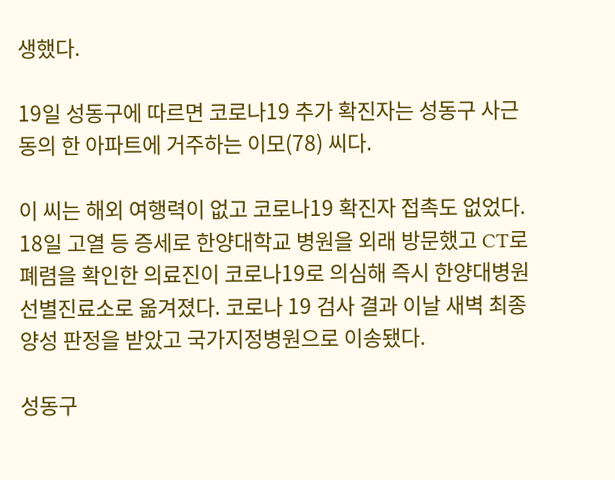생했다.

19일 성동구에 따르면 코로나19 추가 확진자는 성동구 사근동의 한 아파트에 거주하는 이모(78) 씨다.

이 씨는 해외 여행력이 없고 코로나19 확진자 접촉도 없었다. 18일 고열 등 증세로 한양대학교 병원을 외래 방문했고 CT로 폐렴을 확인한 의료진이 코로나19로 의심해 즉시 한양대병원 선별진료소로 옮겨졌다. 코로나 19 검사 결과 이날 새벽 최종 양성 판정을 받았고 국가지정병원으로 이송됐다.

성동구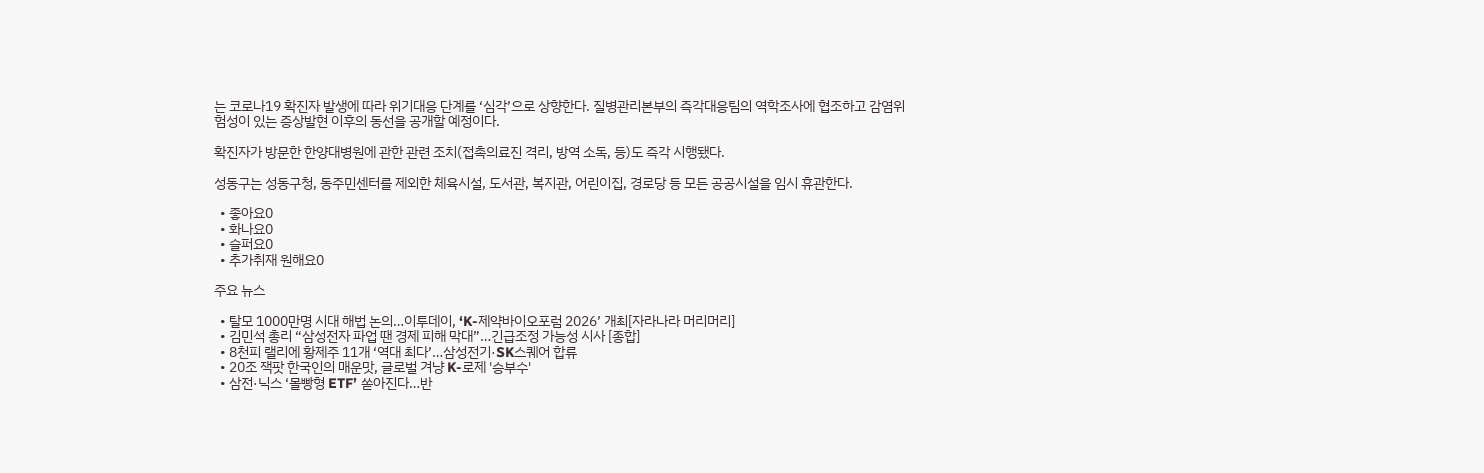는 코로나19 확진자 발생에 따라 위기대응 단계를 ‘심각’으로 상향한다. 질병관리본부의 즉각대응팀의 역학조사에 협조하고 감염위험성이 있는 증상발현 이후의 동선을 공개할 예정이다.

확진자가 방문한 한양대병원에 관한 관련 조치(접촉의료진 격리, 방역 소독, 등)도 즉각 시행됐다.

성동구는 성동구청, 동주민센터를 제외한 체육시설, 도서관, 복지관, 어린이집, 경로당 등 모든 공공시설을 임시 휴관한다.

  • 좋아요0
  • 화나요0
  • 슬퍼요0
  • 추가취재 원해요0

주요 뉴스

  • 탈모 1000만명 시대 해법 논의…이투데이, ‘K-제약바이오포럼 2026’ 개최[자라나라 머리머리]
  • 김민석 총리 “삼성전자 파업 땐 경제 피해 막대”…긴급조정 가능성 시사 [종합]
  • 8천피 랠리에 황제주 11개 ‘역대 최다’…삼성전기·SK스퀘어 합류
  • 20조 잭팟 한국인의 매운맛, 글로벌 겨냥 K-로제 '승부수'
  • 삼전·닉스 ‘몰빵형 ETF’ 쏟아진다…반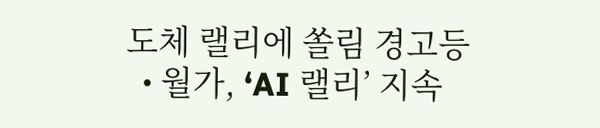도체 랠리에 쏠림 경고등
  • 월가, ‘AI 랠리’ 지속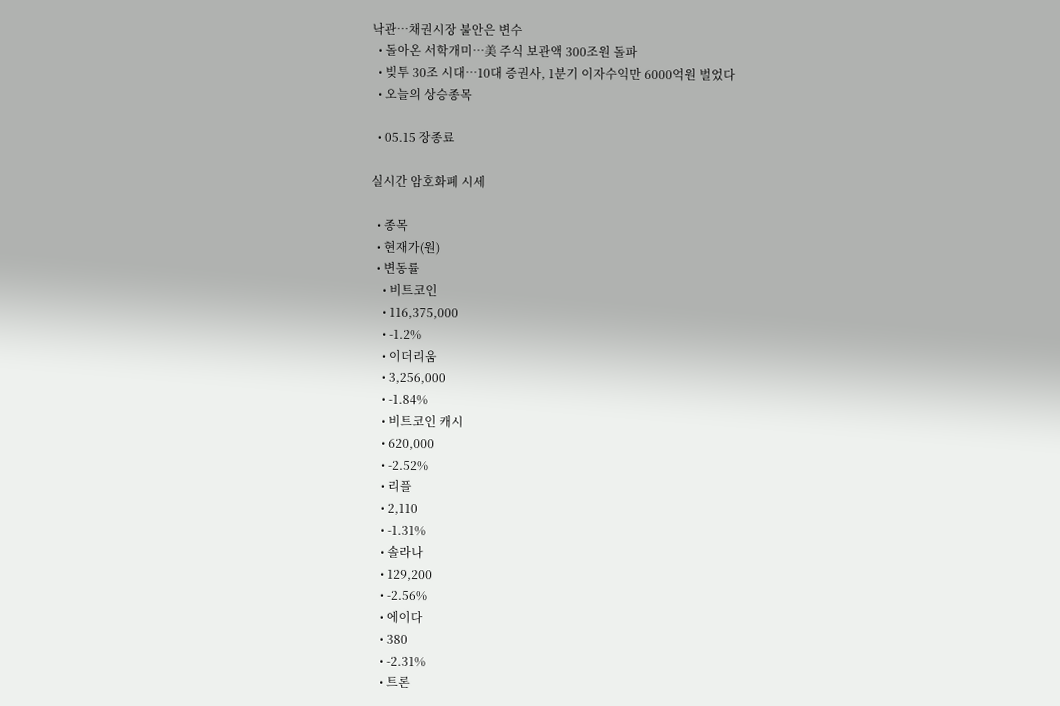낙관…채권시장 불안은 변수
  • 돌아온 서학개미…美 주식 보관액 300조원 돌파
  • 빚투 30조 시대…10대 증권사, 1분기 이자수익만 6000억원 벌었다
  • 오늘의 상승종목

  • 05.15 장종료

실시간 암호화폐 시세

  • 종목
  • 현재가(원)
  • 변동률
    • 비트코인
    • 116,375,000
    • -1.2%
    • 이더리움
    • 3,256,000
    • -1.84%
    • 비트코인 캐시
    • 620,000
    • -2.52%
    • 리플
    • 2,110
    • -1.31%
    • 솔라나
    • 129,200
    • -2.56%
    • 에이다
    • 380
    • -2.31%
    • 트론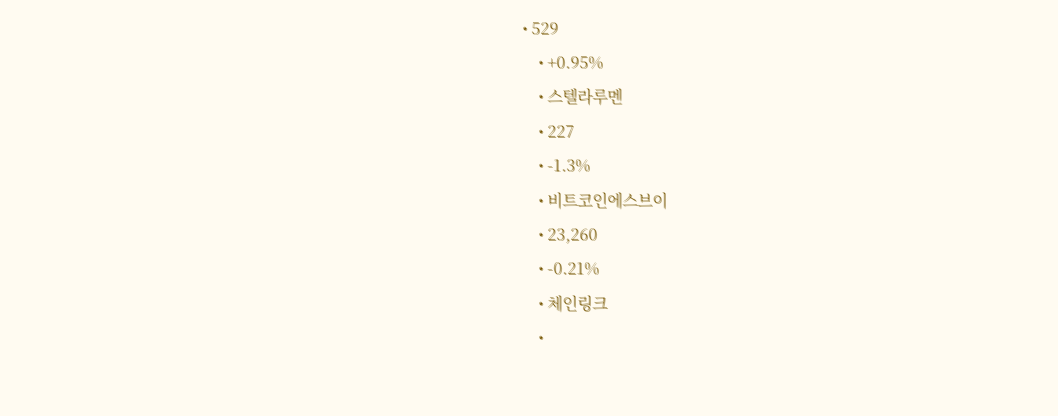• 529
    • +0.95%
    • 스텔라루멘
    • 227
    • -1.3%
    • 비트코인에스브이
    • 23,260
    • -0.21%
    • 체인링크
    •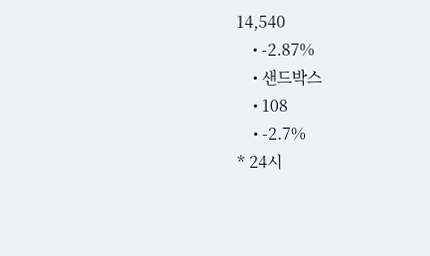14,540
    • -2.87%
    • 샌드박스
    • 108
    • -2.7%
* 24시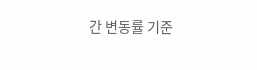간 변동률 기준